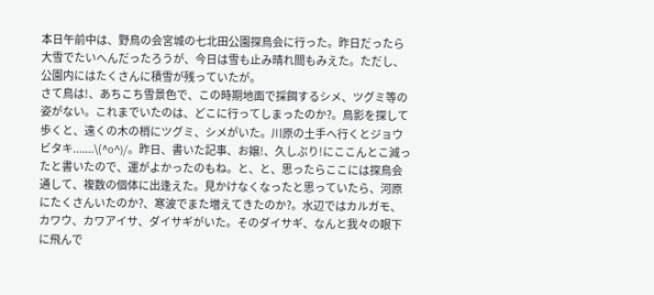本日午前中は、野鳥の会宮城の七北田公園探鳥会に行った。昨日だったら大雪でたいへんだったろうが、今日は雪も止み晴れ間もみえた。ただし、公園内にはたくさんに積雪が残っていたが。
さて鳥は!、あちこち雪景色で、この時期地面で採餌するシメ、ツグミ等の姿がない。これまでいたのは、どこに行ってしまったのか?。鳥影を探して歩くと、遠くの木の梢にツグミ、シメがいた。川原の土手へ行くとジョウビタキ.......\(^o^)/。昨日、書いた記事、お嬢!、久しぶり!にここんとこ減ったと書いたので、運がよかったのもね。と、と、思ったらここには探鳥会通して、複数の個体に出逢えた。見かけなくなったと思っていたら、河原にたくさんいたのか?、寒波でまた増えてきたのか?。水辺ではカルガモ、カワウ、カワアイサ、ダイサギがいた。そのダイサギ、なんと我々の眼下に飛んで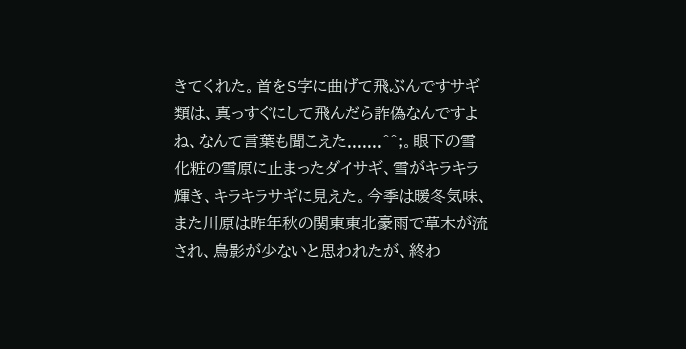きてくれた。首をS字に曲げて飛ぶんですサギ類は、真っすぐにして飛んだら詐偽なんですよね、なんて言葉も聞こえた.......^^;。眼下の雪化粧の雪原に止まったダイサギ、雪がキラキラ輝き、キラキラサギに見えた。今季は暖冬気味、また川原は昨年秋の関東東北豪雨で草木が流され、鳥影が少ないと思われたが、終わ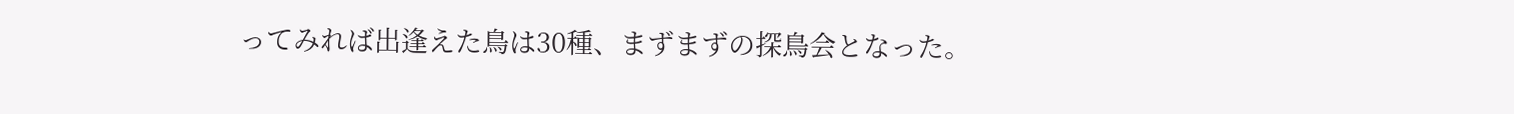ってみれば出逢えた鳥は30種、まずまずの探鳥会となった。